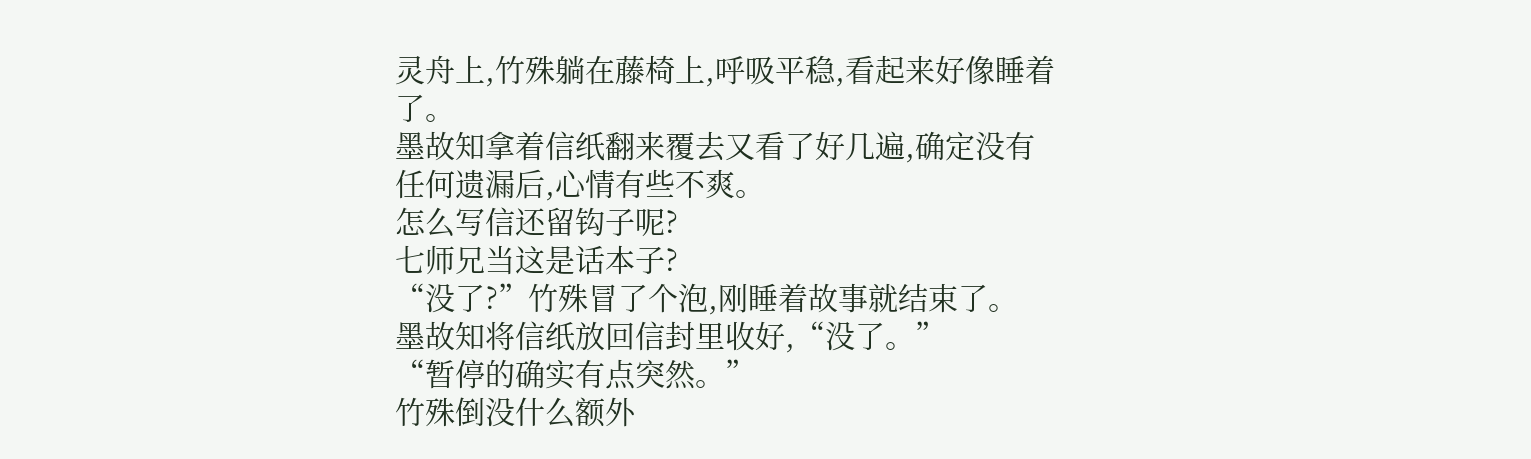灵舟上,竹殊躺在藤椅上,呼吸平稳,看起来好像睡着了。
墨故知拿着信纸翻来覆去又看了好几遍,确定没有任何遗漏后,心情有些不爽。
怎么写信还留钩子呢?
七师兄当这是话本子?
“没了?”竹殊冒了个泡,刚睡着故事就结束了。
墨故知将信纸放回信封里收好,“没了。”
“暂停的确实有点突然。”
竹殊倒没什么额外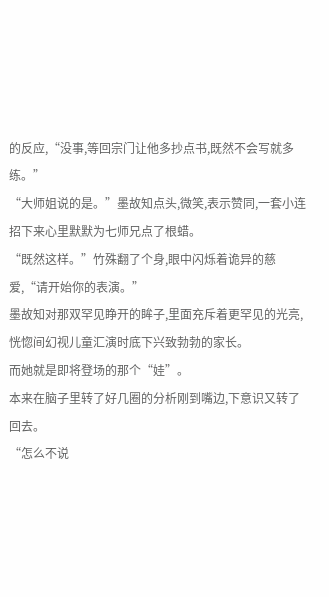的反应,“没事,等回宗门让他多抄点书,既然不会写就多练。”
“大师姐说的是。”墨故知点头,微笑,表示赞同,一套小连招下来心里默默为七师兄点了根蜡。
“既然这样。”竹殊翻了个身,眼中闪烁着诡异的慈爱,“请开始你的表演。”
墨故知对那双罕见睁开的眸子,里面充斥着更罕见的光亮,恍惚间幻视儿童汇演时底下兴致勃勃的家长。
而她就是即将登场的那个“娃”。
本来在脑子里转了好几圈的分析刚到嘴边,下意识又转了回去。
“怎么不说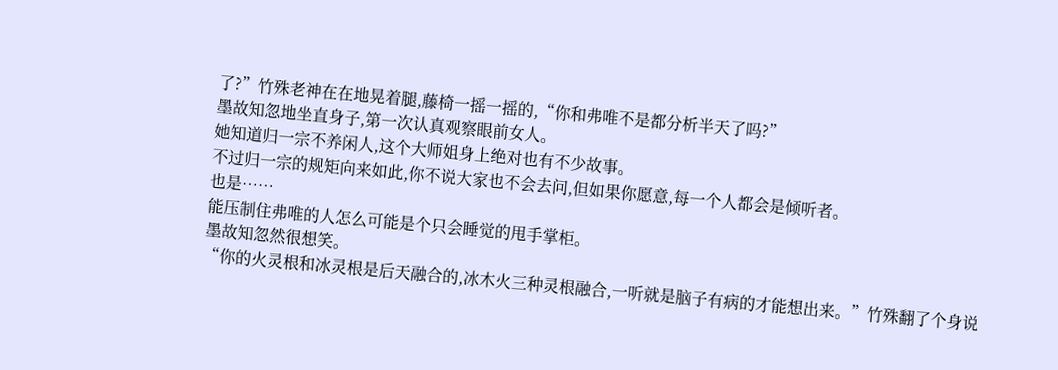了?”竹殊老神在在地晃着腿,藤椅一摇一摇的,“你和弗唯不是都分析半天了吗?”
墨故知忽地坐直身子,第一次认真观察眼前女人。
她知道归一宗不养闲人,这个大师姐身上绝对也有不少故事。
不过归一宗的规矩向来如此,你不说大家也不会去问,但如果你愿意,每一个人都会是倾听者。
也是……
能压制住弗唯的人怎么可能是个只会睡觉的甩手掌柜。
墨故知忽然很想笑。
“你的火灵根和冰灵根是后天融合的,冰木火三种灵根融合,一听就是脑子有病的才能想出来。”竹殊翻了个身说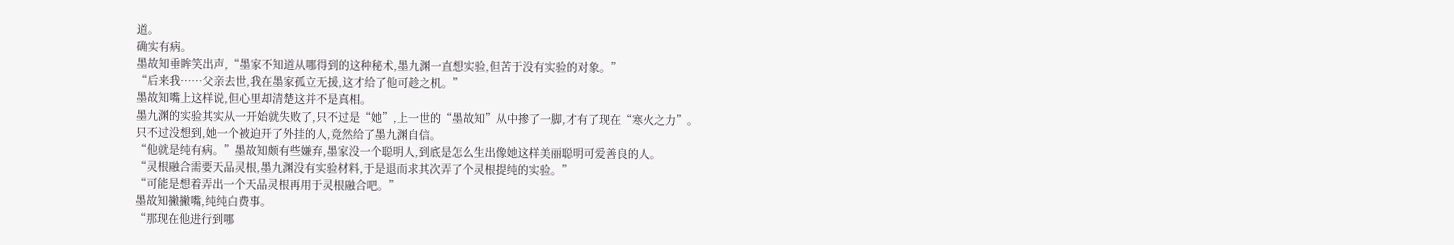道。
确实有病。
墨故知垂眸笑出声,“墨家不知道从哪得到的这种秘术,墨九渊一直想实验,但苦于没有实验的对象。”
“后来我……父亲去世,我在墨家孤立无援,这才给了他可趁之机。”
墨故知嘴上这样说,但心里却清楚这并不是真相。
墨九渊的实验其实从一开始就失败了,只不过是“她”,上一世的“墨故知”从中掺了一脚,才有了现在“寒火之力”。
只不过没想到,她一个被迫开了外挂的人,竟然给了墨九渊自信。
“他就是纯有病。”墨故知颇有些嫌弃,墨家没一个聪明人,到底是怎么生出像她这样美丽聪明可爱善良的人。
“灵根融合需要天品灵根,墨九渊没有实验材料,于是退而求其次弄了个灵根提纯的实验。”
“可能是想着弄出一个天品灵根再用于灵根融合吧。”
墨故知撇撇嘴,纯纯白费事。
“那现在他进行到哪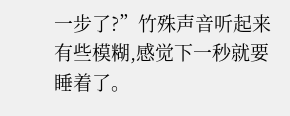一步了?”竹殊声音听起来有些模糊,感觉下一秒就要睡着了。